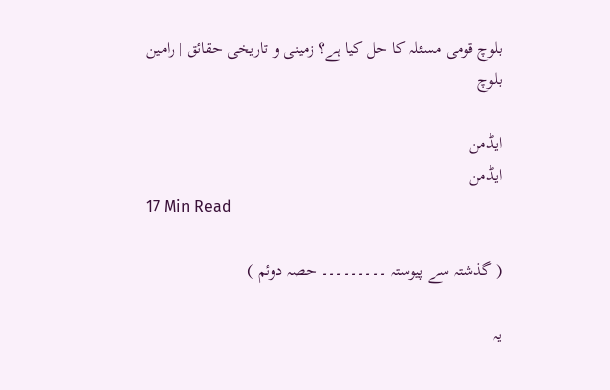بلوچ قومی مسئلہ کا حل کیا ہے؟ زمینی و تاریخی حقائق | رامین بلوچ

ایڈمن
ایڈمن
17 Min Read

( گذشتہ سے پیوستہ ۔۔۔۔۔۔۔۔۔ حصہ دوئم )

یہ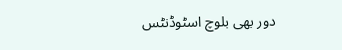دور بھی بلوچ اسٹوڈنٹس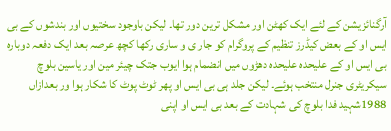آرگنائزیشن کے لئے ایک کھٹن اور مشکل ترین دور تھا۔ لیکن باوجود سختیوں اور بندشوں کے بی ایس او کے بعض کیڈرز تنظیم کے پروگرام کو جار ی و ساری رکھا کچھ عرصہ بعد ایک دفعہ دوبارہ بی ایس او کے علیحدہ علیحدہ دھڑوں میں انضمام ہوا ایوب جتک چیئر مین اور یاسین بلوچ سیکریٹری جنرل منتخب ہوئے۔ لیکن جلد ہی بی ایس او پھر ٹوٹ پوٹ کا شکار ہوا ور بعدازاں 1988شہید فدا بلوچ کی شہادت کے بعد بی ایس او اپنی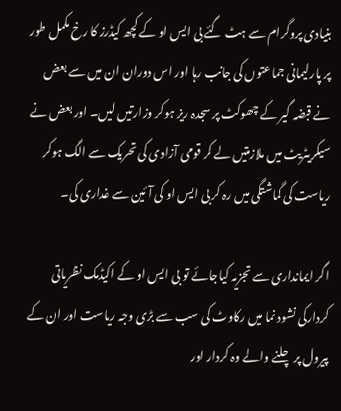بنیادی پروگرام سے ہٹ گئے بی ایس او کے کچھ کیڈرز کا رخ مکمل طور پر پارلیمانی جماعتوں کی جانب رہا اور اس دوران ان میں سے بعض نے قبضہ گیر کے چھوکٹ پر سجدہ ریز ہوکر وزارتیں لیں۔ اور بعض نے سیکریٹریٹ میں ملازمتیں لے کر قومی آزادی کی تحریک سے الگ ہوکر ریاست کی گماشتگی میں رہ کر بی ایس او کی آئین سے غداری کی۔

اگر ایمانداری سے تجزیہ کیاجائے تو بی ایس او کے اکیڈمک نظریاتی کردارکی نشود نما میں رکاوٹ کی سب سے بڑی وجہ ریاست اور ان کے پیرول پر چلنے والے وہ کردار اور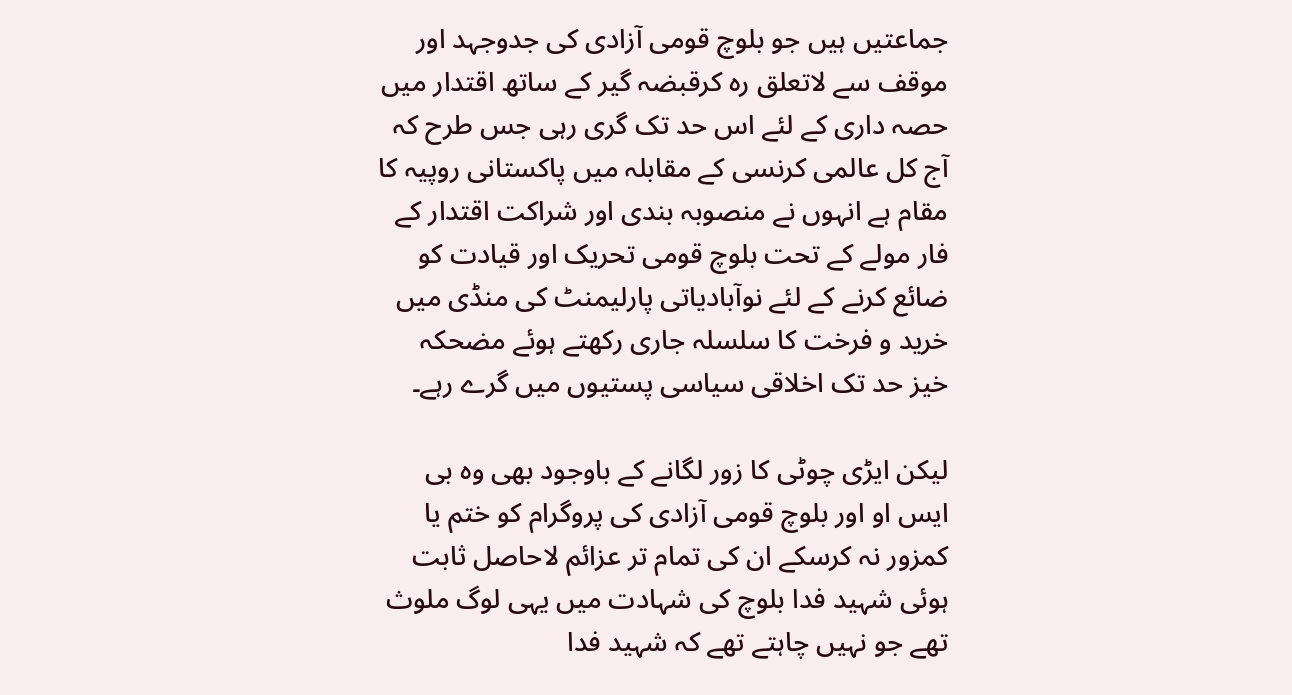جماعتیں ہیں جو بلوچ قومی آزادی کی جدوجہد اور موقف سے لاتعلق رہ کرقبضہ گیر کے ساتھ اقتدار میں حصہ داری کے لئے اس حد تک گری رہی جس طرح کہ آج کل عالمی کرنسی کے مقابلہ میں پاکستانی روپیہ کا مقام ہے انہوں نے منصوبہ بندی اور شراکت اقتدار کے فار مولے کے تحت بلوچ قومی تحریک اور قیادت کو ضائع کرنے کے لئے نوآبادیاتی پارلیمنٹ کی منڈی میں خرید و فرخت کا سلسلہ جاری رکھتے ہوئے مضحکہ خیز حد تک اخلاقی سیاسی پستیوں میں گرے رہے۔

لیکن ایڑی چوٹی کا زور لگانے کے باوجود بھی وہ بی ایس او اور بلوچ قومی آزادی کی پروگرام کو ختم یا کمزور نہ کرسکے ان کی تمام تر عزائم لاحاصل ثابت ہوئی شہید فدا بلوچ کی شہادت میں یہی لوگ ملوث تھے جو نہیں چاہتے تھے کہ شہید فدا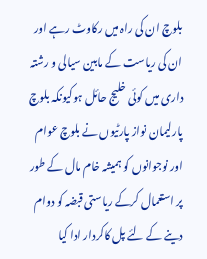بلوچ ان کی راہ میں رکاوٹ رہے اور ان کی ریاست کے مابین سیالی و رشتہ داری میں کوئی خلیج حائل ہوکیونکہ بلوچ پارلیمان نواز پارٹیوں نے بلوچ عوام اور نوجوانوں کو ہمیشہ خام مال کے طور پر استعمال کرکے ریاستی قبضہ کو دوام دینے کے لئے پل کاکردار ادا کیا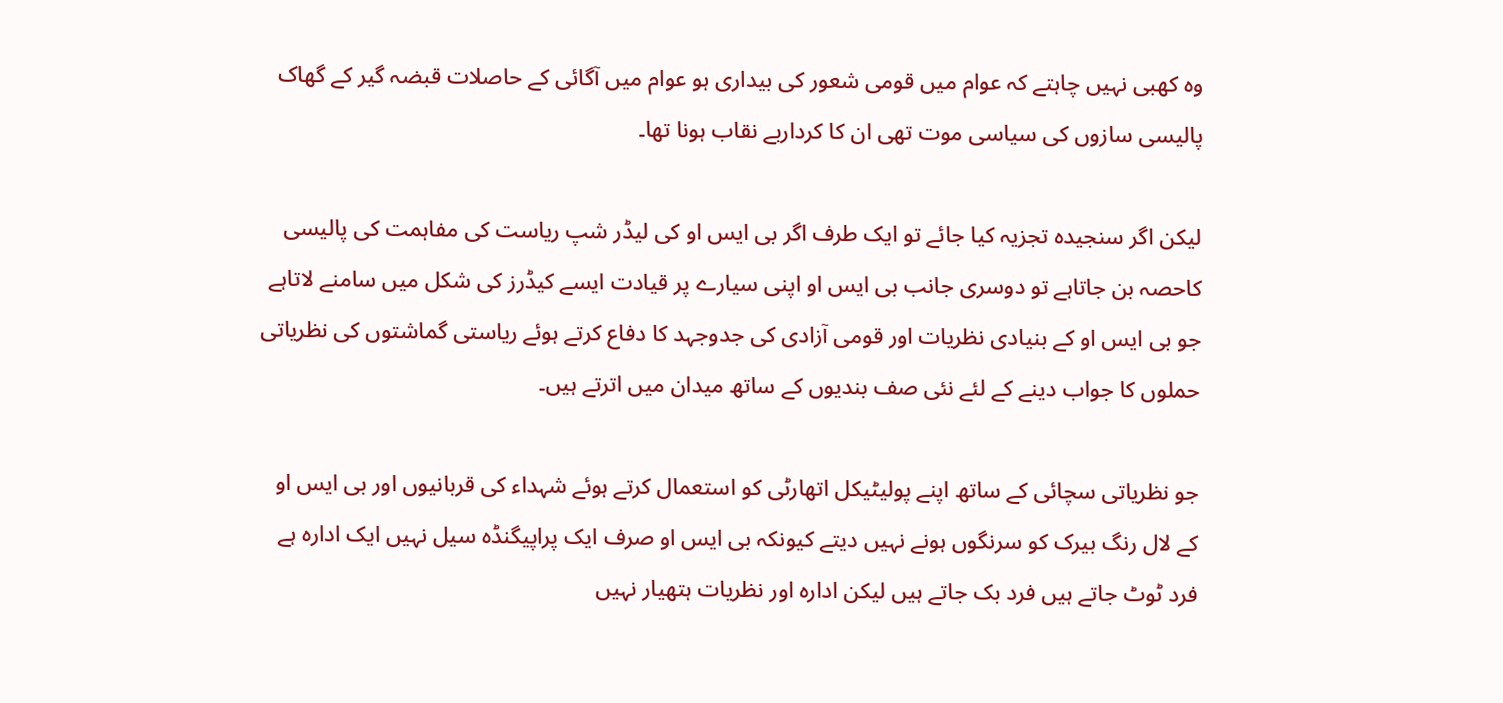وہ کھبی نہیں چاہتے کہ عوام میں قومی شعور کی بیداری ہو عوام میں آگائی کے حاصلات قبضہ گیر کے گھاک پالیسی سازوں کی سیاسی موت تھی ان کا کرداربے نقاب ہونا تھا۔

لیکن اگر سنجیدہ تجزیہ کیا جائے تو ایک طرف اگر بی ایس او کی لیڈر شپ ریاست کی مفاہمت کی پالیسی کاحصہ بن جاتاہے تو دوسری جانب بی ایس او اپنی سیارے پر قیادت ایسے کیڈرز کی شکل میں سامنے لاتاہے جو بی ایس او کے بنیادی نظریات اور قومی آزادی کی جدوجہد کا دفاع کرتے ہوئے ریاستی گماشتوں کی نظریاتی حملوں کا جواب دینے کے لئے نئی صف بندیوں کے ساتھ میدان میں اترتے ہیں۔

جو نظریاتی سچائی کے ساتھ اپنے پولیٹیکل اتھارٹی کو استعمال کرتے ہوئے شہداء کی قربانیوں اور بی ایس او کے لال رنگ بیرک کو سرنگوں ہونے نہیں دیتے کیونکہ بی ایس او صرف ایک پراپیگنڈہ سیل نہیں ایک ادارہ ہے فرد ٹوٹ جاتے ہیں فرد بک جاتے ہیں لیکن ادارہ اور نظریات ہتھیار نہیں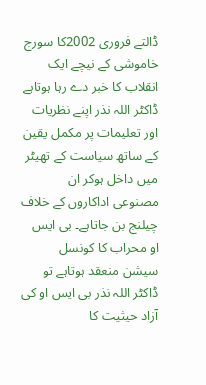ڈالتے فروری 2002کا سورج خاموشی کے نیچے ایک انقلاب کا خبر دے رہا ہوتاہے ڈاکٹر اللہ نذر اپنے نظریات اور تعلیمات پر مکمل یقین کے ساتھ سیاست کے تھیٹر میں داخل ہوکر ان مصنوعی اداکاروں کے خلاف چیلنج بن جاتاہے۔ بی ایس او محراب کا کونسل سیشن منعقد ہوتاہے تو ڈاکٹر اللہ نذر بی ایس او کی آزاد حیثیت کا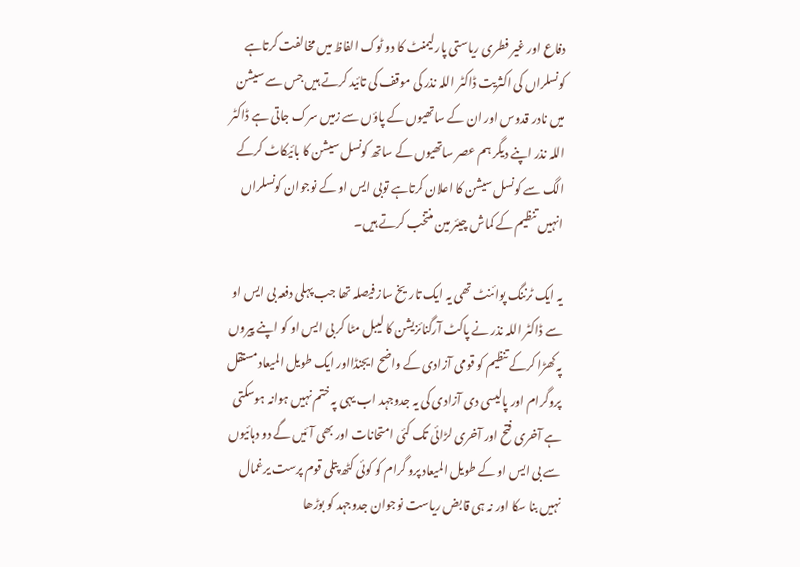دفاع اور غیر فطری ریاستی پارلیمنٹ کا دو ٹوک الفاظ میں مخالفت کرتاہے کونسلراں کی اکثریت ڈاکٹر اللہ نذر کی موقف کی تائید کرتے ہیں جس سے سیشن میں نادر قدوس اور ان کے ساتھیوں کے پاؤں سے زمیں سرک جاتی ہے ڈاکٹر اللہ نذر اپنے دیگر ہم عصر ساتھیوں کے ساتھ کونسل سیشن کا بائیکاٹ کرکے الگ سے کونسل سیشن کا اعلان کرتاہے توبی ایس او کے نوجوان کونسلراں انہیں تنظیم کے کماش چیئر مین منتخب کرتے ہیں۔

یہ ایک ٹرننگ پوائنٹ تھی یہ ایک تاریخ ساز فیصلہ تھا جب پہلی دفعہ بی ایس او سے ڈاکٹر اللہ نذر نے پاکٹ آرگنائزیشن کا لیبل مٹا کر بی ایس او کو اپنے پیروں پہ کھڑا کرکے تنظیم کو قومی آزادی کے واضح ایجنڈااور ایک طویل المیعاد مستقل پروگرام اور پالیسی دی آزادی کی یہ جدوجہد اب یہی پہ ختم نہیں ہوانہ ہوسکتی ہے آخری فتح اور آخری لڑائی تک کئی امتحانات اور بھی آئیں گے دو دہائیوں سے بی ایس او کے طویل المیعاد پرو گرام کو کوئی کٹھ پتلی قوم پرست یرغمال نہیں بنا سکا اور نہ ہی قابض ریاست نوجوان جدوجہد کو بوڑھا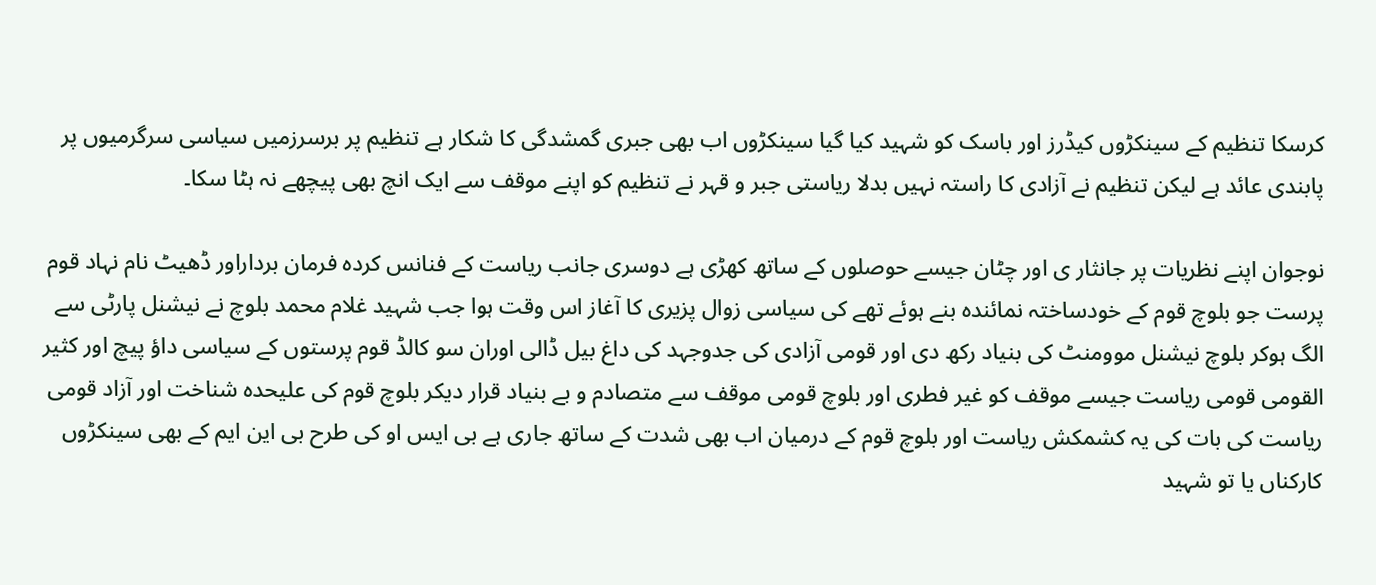کرسکا تنظیم کے سینکڑوں کیڈرز اور باسک کو شہید کیا گیا سینکڑوں اب بھی جبری گمشدگی کا شکار ہے تنظیم پر برسرزمیں سیاسی سرگرمیوں پر پابندی عائد ہے لیکن تنظیم نے آزادی کا راستہ نہیں بدلا ریاستی جبر و قہر نے تنظیم کو اپنے موقف سے ایک انچ بھی پیچھے نہ ہٹا سکا۔

نوجوان اپنے نظریات پر جانثار ی اور چٹان جیسے حوصلوں کے ساتھ کھڑی ہے دوسری جانب ریاست کے فنانس کردہ فرمان برداراور ڈھیٹ نام نہاد قوم پرست جو بلوچ قوم کے خودساختہ نمائندہ بنے ہوئے تھے کی سیاسی زوال پزیری کا آغاز اس وقت ہوا جب شہید غلام محمد بلوچ نے نیشنل پارٹی سے الگ ہوکر بلوچ نیشنل موومنٹ کی بنیاد رکھ دی اور قومی آزادی کی جدوجہد کی داغ بیل ڈالی اوران سو کالڈ قوم پرستوں کے سیاسی داؤ پیچ اور کثیر القومی قومی ریاست جیسے موقف کو غیر فطری اور بلوچ قومی موقف سے متصادم و بے بنیاد قرار دیکر بلوچ قوم کی علیحدہ شناخت اور آزاد قومی ریاست کی بات کی یہ کشمکش ریاست اور بلوچ قوم کے درمیان اب بھی شدت کے ساتھ جاری ہے بی ایس او کی طرح بی این ایم کے بھی سینکڑوں کارکناں یا تو شہید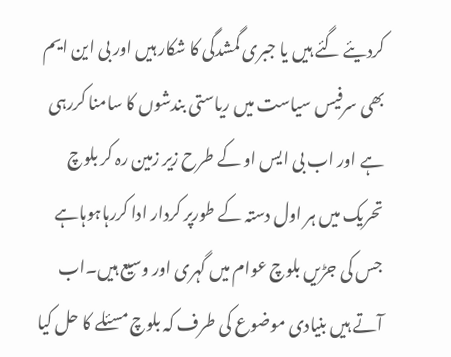کردیئے گئے ہیں یا جبری گمشدگی کا شکار ہیں اور بی این ایم بھی سرفیس سیاست میں ریاستی بندشوں کا سامنا کررہی ہے اور اب بی ایس او کے طرح زیر زمین رہ کر بلوچ تحریک میں ہر اول دستہ کے طورپر کردار ادا کررہاہوہاہے جس کی جڑیں بلوچ عوام میں گہری اور وسیع ہیں۔اب آتے ہیں بنیادی موضوع کی طرف کہ بلوچ مسئلے کا حل کیا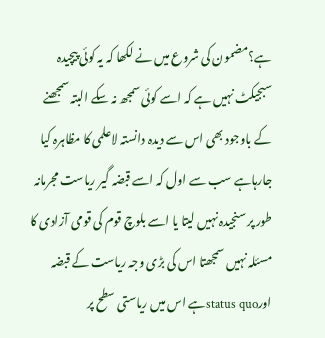ہے؟مضمون کی شروع میں نے لکھا کہ یہ کوئی پیچیدہ سبجیکٹ نہیں ہے کہ اسے کوئی سمجھ نہ سکے البتہ سمجھنے کے باوجود بھی اس سے دیدہ دانستہ لاعلمی کا مظاہرہ کیا جارہاہے سب سے اول کہ اسے قبضہ گیر ریاست مجرمانہ طور پر سنجیدہ نہیں لیتا یا اسے بلوچ قوم کی قومی آزادی کا مسئلہ نہیں سمجھتا اس کی بڑی وجہ ریاست کے قبضہ اورstatus quoہے اس میں ریاستی سطح پر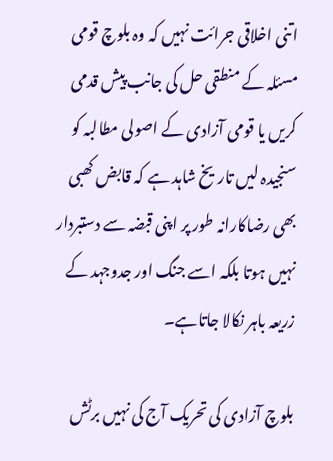اتنی اخلاقی جرائت نہیں کہ وہ بلوچ قومی مسئلہ کے منطقی حل کی جانب پیش قدمی کریں یا قومی آزادی کے اصولی مطالبہ کو سنجیدہ لیں تاریخ شاہد ہے کہ قابض کھبی بھی رضاکارانہ طور پر اپنی قبضہ سے دستبردار نہیں ہوتا بلکہ اسے جنگ اور جدوجہد کے زریعہ باہر نکالا جاتاہے۔

بلوچ آزادی کی تحریک آج کی نہیں برٹش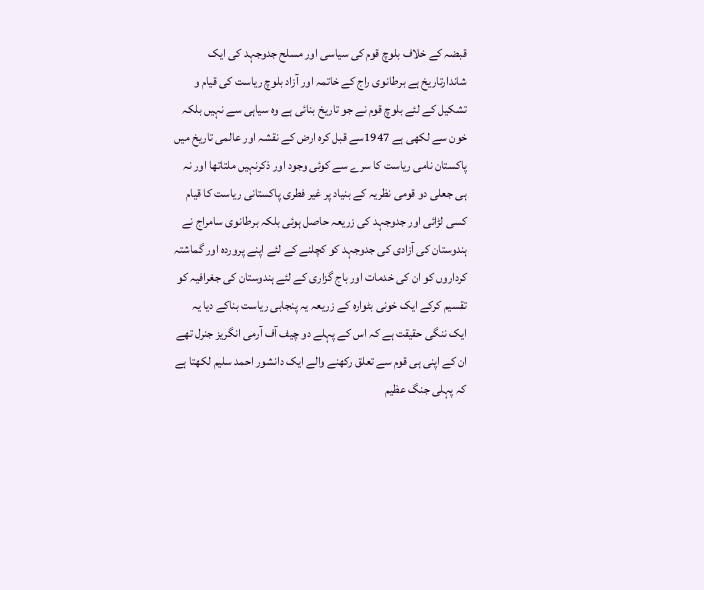قبضہ کے خلاف بلوچ قوم کی سیاسی اور مسلح جدوجہد کی ایک شاندارتاریخ ہے برطانوی راج کے خاتمہ اور آزاد بلوچ ریاست کی قیام و تشکیل کے لئے بلوچ قوم نے جو تاریخ بنائی ہے وہ سیاہی سے نہیں بلکہ خون سے لکھی ہے 1947سے قبل کرہ ارض کے نقشہ اور عالمی تاریخ میں پاکستان نامی ریاست کا سرے سے کوئی وجود اور ذکرنہیں ملتاتھا اور نہ ہی جعلی دو قومی نظریہ کے بنیاد پر غیر فطری پاکستانی ریاست کا قیام کسی لڑائی اور جدوجہد کی زریعہ حاصل ہوئی بلکہ برطانوی سامراج نے ہندوستان کی آزادی کی جدوجہد کو کچلنے کے لئے اپنے پروردہ اور گماشتہ کرداروں کو ان کی خدمات اور باج گزاری کے لئے ہندوستان کی جغرافیہ کو تقسیم کرکے ایک خونی بٹوارہ کے زریعہ یہ پنجابی ریاست بناکے دیا یہ ایک ننگی حقیقت ہے کہ اس کے پہلے دو چیف آف آرمی انگریز جنرل تھے ان کے اپنی ہی قوم سے تعلق رکھنے والے ایک دانشور احمد سلیم لکھتا ہے کہ پہلی جنگ عظیم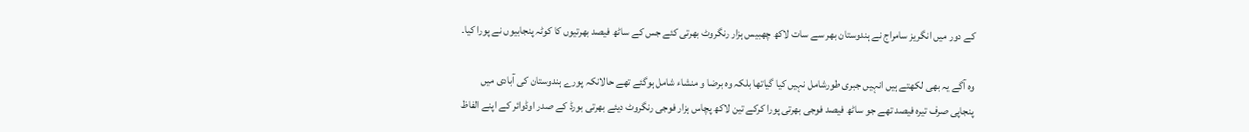کے دور میں انگریز سامراج نے ہندوستان بھر سے سات لاکھ چھبیس ہزار رنگروٹ بھرتی کئے جس کے ساٹھ فیصد بھرتیوں کا کوٹہ پنجابیوں نے پورا کیا۔

وہ آگے یہ بھی لکھتے ہیں انہیں جبری طورشامل نہیں کیا گیاتھا بلکہ وہ برضا و منشاء شامل ہوگئے تھے حالانکہ پورے ہندوستان کی آبادی میں پنجاپی صرف تیرہ فیصد تھے جو ساٹھ فیصد فوجی بھرتی پورا کرکے تین لاکھ پچاس ہزار فوجی رنگروٹ دیئے بھرتی بورڈ کے صدر اوڈوائر کے اپنے الفاظ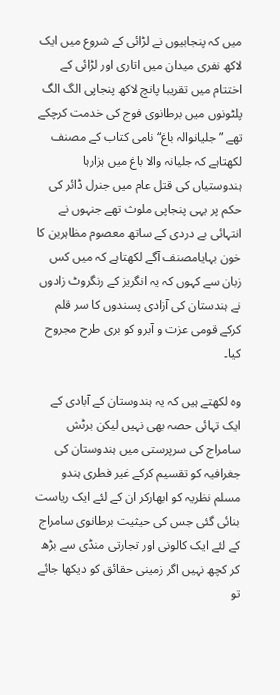میں کہ پنجابیوں نے لڑائی کے شروع میں ایک لاکھ نفری میدان میں اتاری اور لڑائی کے اختتام میں تقریبا پانچ لاکھ پنجاپی الگ الگ پلٹونوں میں برطانوی فوج کی خدمت کرچکے تھے ”جلیانوالہ باغ“ نامی کتاب کے مصنف لکھتاہے کہ جلیانہ والا باغ میں ہزارہا ہندوستیاں کی قتل عام میں جنرل ڈائر کی حکم پر یہی پنجاپی ملوث تھے جنہوں نے انتہائی بے دردی کے ساتھ معصوم مظاہرین کا خون بہایامصنف آگے لکھتاہے کہ میں کس زبان سے کہوں کہ یہ انگریز کے رنگروٹ زادوں نے ہندستان کی آزادی پسندوں کا سر قلم کرکے قومی عزت و آبرو کو بری طرح مجروح کیا۔

وہ لکھتے ہیں کہ یہ ہندوستان کے آبادی کے ایک تہائی حصہ بھی نہیں لیکن برٹش سامراج کی سرپرستی میں ہندوستان کی جغرافیہ کو تقسیم کرکے غیر فطری ہندو مسلم نظریہ کو ابھارکر ان کے لئے ایک ریاست بنائی گئی جس کی حیثیت برطانوی سامراج کے لئے ایک کالونی اور تجارتی منڈی سے بڑھ کر کچھ نہیں اگر زمینی حقائق کو دیکھا جائے تو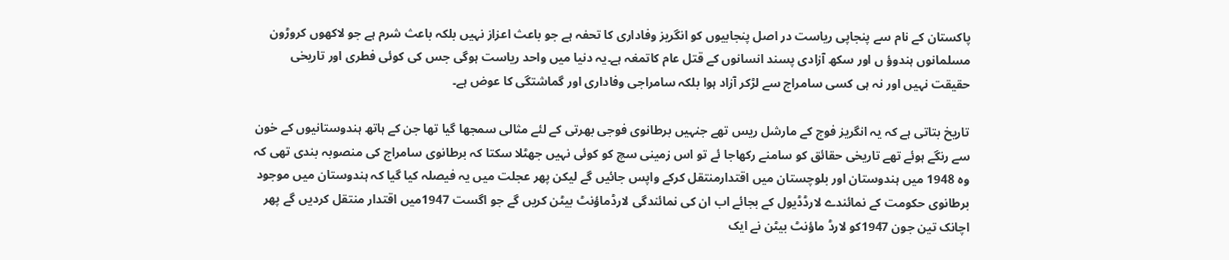پاکستان کے نام سے پنجاپی ریاست در اصل پنجابیوں کو انگریز وفاداری کا تحفہ ہے جو باعث اعزاز نہیں بلکہ باعث شرم ہے جو لاکھوں کروڑون مسلمانوں ہندوؤ ں اور سکھ آزادی پسند انسانوں کے قتل عام کاتمغہ ہے۔یہ دنیا میں واحد ریاست ہوگی جس کی کوئی فطری اور تاریخی حقیقت نہیں اور نہ ہی کسی سامراج سے لڑکر آزاد ہوا بلکہ سامراجی وفاداری اور گماشتگی کا عوض ہے۔

تاریخ بتاتی ہے کہ یہ انگریز فوج کے مارشل ریس تھے جنہیں برطانوی فوجی بھرتی کے لئے مثالی سمجھا گیا تھا جن کے ہاتھ ہندوستانیوں کے خون سے رنگے ہوئے تھے تاریخی حقائق کو سامنے رکھاجا ئے تو اس زمینی سچ کو کوئی نہیں جھٹلا سکتا کہ برطانوی سامراج کی منصوبہ بندی تھی کہ وہ 1948 میں ہندوستان اور بلوچستان میں اقتدارمنتقل کرکے واپس جائیں گے لیکن پھر عجلت میں یہ فیصلہ کیا گیا کہ ہندوستان میں موجود برطانوی حکومت کے نمائندے لارڈڈیول کے بجائے اب ان کی نمائندگی لارڈماؤنٹ بیٹن کریں گے جو اگست 1947میں اقتدار منتقل کردیں گے پھر اچانک تین جون 1947کو لارڈ ماؤنٹ بیٹن نے ایک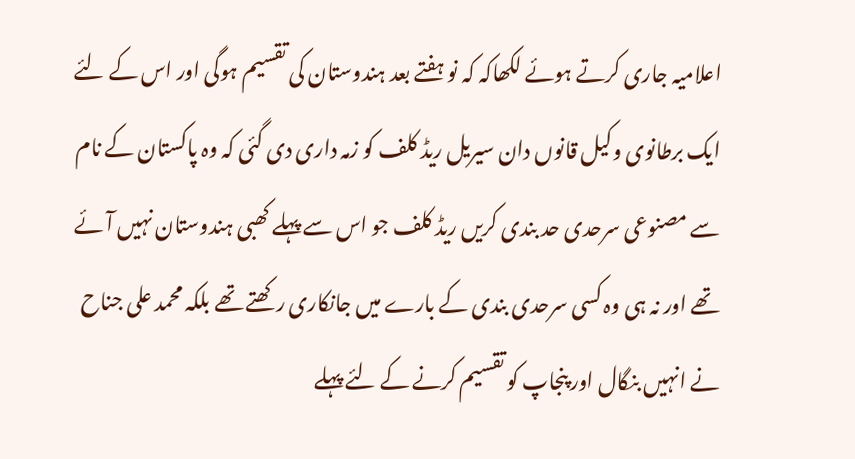اعلامیہ جاری کرتے ہوئے لکھاکہ کہ نو ہفتے بعد ہندوستان کی تقسیم ہوگی اور اس کے لئے ایک برطانوی وکیل قانوں دان سیریل ریڈ کلف کو زمہ داری دی گئی کہ وہ پاکستان کے نام سے مصنوعی سرحدی حد بندی کریں ریڈ کلف جو اس سے پہلے کھبی ہندوستان نہیں آئے تھے اور نہ ہی وہ کسی سرحدی بندی کے بارے میں جانکاری رکھتے تھے بلکہ محمد علی جناح نے انہیں بنگال اور پنجاپ کو تقسیم کرنے کے لئے پہلے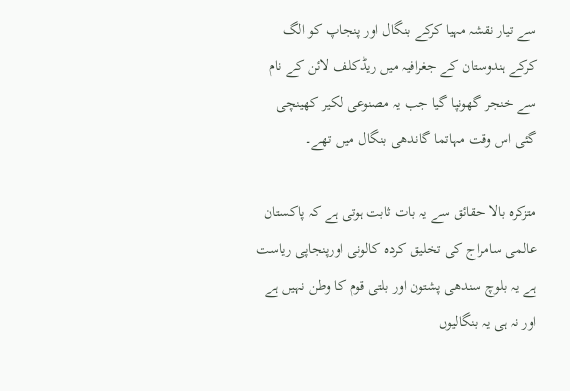سے تیار نقشہ مہیا کرکے بنگال اور پنجاپ کو الگ کرکے ہندوستان کے جغرافیہ میں ریڈکلف لائن کے نام سے خنجر گھونپا گیا جب یہ مصنوعی لکیر کھینچی گئی اس وقت مہاتما گاندھی بنگال میں تھے۔

متزکرہ بالا حقائق سے یہ بات ثابت ہوتی ہے کہ پاکستان عالمی سامراج کی تخلیق کردہ کالونی اورپنجاپی ریاست ہے یہ بلوچ سندھی پشتون اور بلتی قوم کا وطن نہیں ہے اور نہ ہی یہ بنگالیوں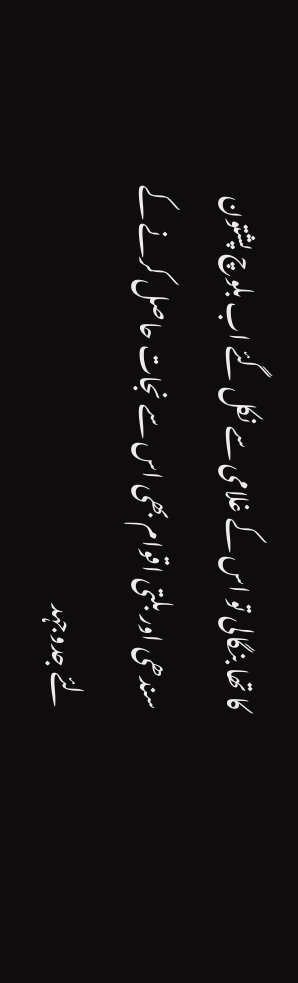کا تھا بنگالی تو اس کے غلامی سے نکل گئے اب بلوچ پشتون سندھی اور بلتی اقوام بھی اس سے نجات حاصل کرنے کے لئے جدوجہد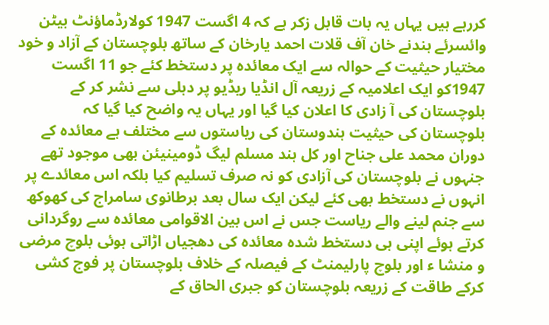کررہے ہیں یہاں یہ بات قابل زکر ہے کہ 4 اگست 1947 کولارڈماؤنٹ بیٹن وائسرئے ہندنے خان آف قلات احمد یارخان کے ساتھ بلوچستان کے آزاد و خود مختیار حیثیت کے حوالہ سے ایک معائدہ پر دستخط کئے جو 11 اگست 1947کو ایک اعلامیہ کے زریعہ آل انڈیا ریڈیو پر دہلی سے نشر کر کے بلوچستان کی آ زادی کا اعلان کیا گیا اور یہاں یہ واضح کیا گیا کہ بلوچستان کی حیثیت ہندوستان کی ریاستوں سے مختلف ہے معائدہ کے دوران محمد علی جناح اور کل ہند مسلم لیگ ڈومینیئن بھی موجود تھے جنہوں نے بلوچستان کی آزادی کو نہ صرف تسلیم کیا بلکہ اس معائدے پر انہوں نے دستخط بھی کئے لیکن ایک سال بعد برطانوی سامراج کی کھوکھ سے جنم لینے والے ریاست جس نے اس بین الاقوامی معائدہ سے روگردانی کرتے ہوئے اپنی ہی دستخط شدہ معائدہ کی دھجیاں اڑاتی ہوئی بلوچ مرضی و منشا ء اور بلوچ پارلیمنٹ کے فیصلہ کے خلاف بلوچستان پر فوج کشی کرکے طاقت کے زریعہ بلوچستان کو جبری الحاق کے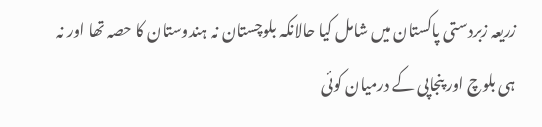زریعہ زبردستی پاکستان میں شامل کیا حالانکہ بلوچستان نہ ہندوستان کا حصہ تھا اور نہ ہی بلوچ اور پنجاپی کے درمیان کوئی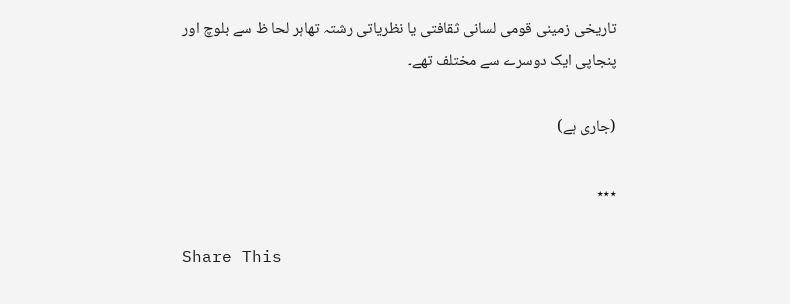تاریخی زمینی قومی لسانی ثقافتی یا نظریاتی رشتہ تھاہر لحا ظ سے بلوچ اور پنجاپی ایک دوسرے سے مختلف تھے۔

(جاری ہے)

٭٭٭

Share This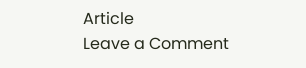Article
Leave a Comment